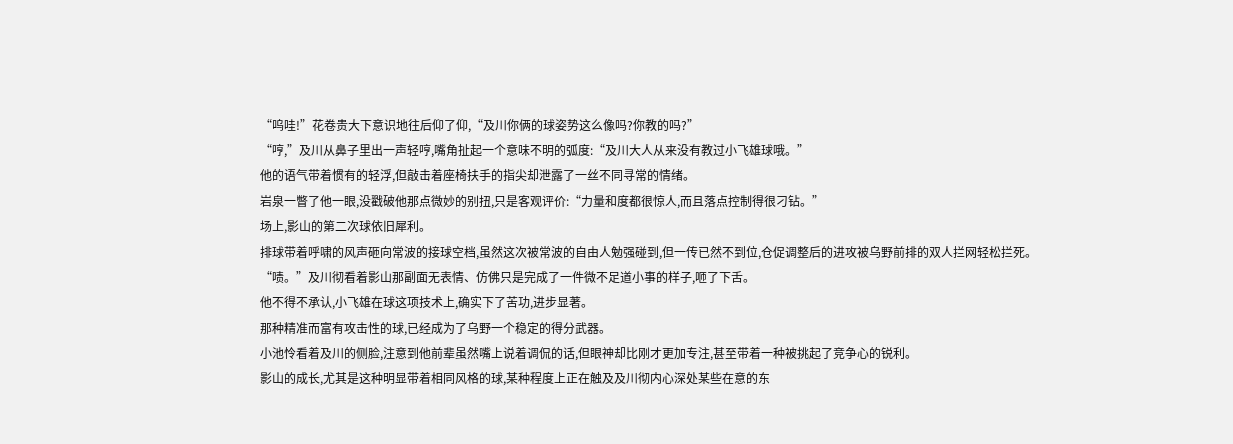“呜哇!”花卷贵大下意识地往后仰了仰,“及川你俩的球姿势这么像吗?你教的吗?”
“哼,”及川从鼻子里出一声轻哼,嘴角扯起一个意味不明的弧度:“及川大人从来没有教过小飞雄球哦。”
他的语气带着惯有的轻浮,但敲击着座椅扶手的指尖却泄露了一丝不同寻常的情绪。
岩泉一瞥了他一眼,没戳破他那点微妙的别扭,只是客观评价:“力量和度都很惊人,而且落点控制得很刁钻。”
场上,影山的第二次球依旧犀利。
排球带着呼啸的风声砸向常波的接球空档,虽然这次被常波的自由人勉强碰到,但一传已然不到位,仓促调整后的进攻被乌野前排的双人拦网轻松拦死。
“啧。”及川彻看着影山那副面无表情、仿佛只是完成了一件微不足道小事的样子,咂了下舌。
他不得不承认,小飞雄在球这项技术上,确实下了苦功,进步显著。
那种精准而富有攻击性的球,已经成为了乌野一个稳定的得分武器。
小池怜看着及川的侧脸,注意到他前辈虽然嘴上说着调侃的话,但眼神却比刚才更加专注,甚至带着一种被挑起了竞争心的锐利。
影山的成长,尤其是这种明显带着相同风格的球,某种程度上正在触及及川彻内心深处某些在意的东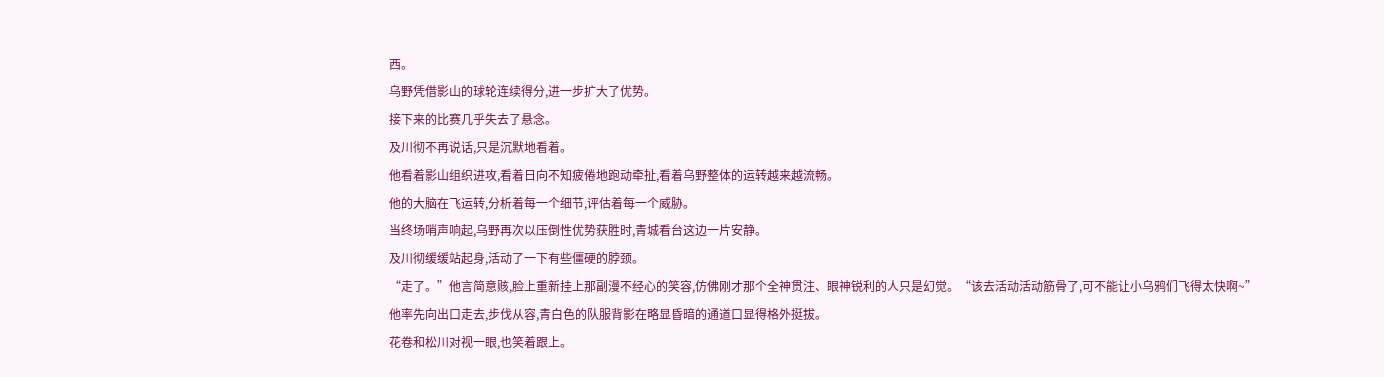西。
乌野凭借影山的球轮连续得分,进一步扩大了优势。
接下来的比赛几乎失去了悬念。
及川彻不再说话,只是沉默地看着。
他看着影山组织进攻,看着日向不知疲倦地跑动牵扯,看着乌野整体的运转越来越流畅。
他的大脑在飞运转,分析着每一个细节,评估着每一个威胁。
当终场哨声响起,乌野再次以压倒性优势获胜时,青城看台这边一片安静。
及川彻缓缓站起身,活动了一下有些僵硬的脖颈。
“走了。”他言简意赅,脸上重新挂上那副漫不经心的笑容,仿佛刚才那个全神贯注、眼神锐利的人只是幻觉。“该去活动活动筋骨了,可不能让小乌鸦们飞得太快啊~”
他率先向出口走去,步伐从容,青白色的队服背影在略显昏暗的通道口显得格外挺拔。
花卷和松川对视一眼,也笑着跟上。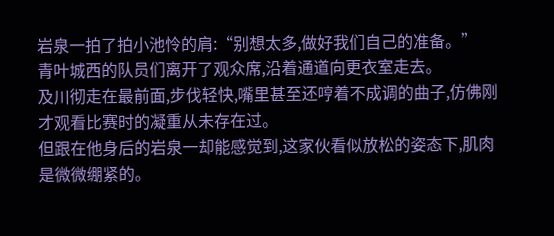岩泉一拍了拍小池怜的肩:“别想太多,做好我们自己的准备。”
青叶城西的队员们离开了观众席,沿着通道向更衣室走去。
及川彻走在最前面,步伐轻快,嘴里甚至还哼着不成调的曲子,仿佛刚才观看比赛时的凝重从未存在过。
但跟在他身后的岩泉一却能感觉到,这家伙看似放松的姿态下,肌肉是微微绷紧的。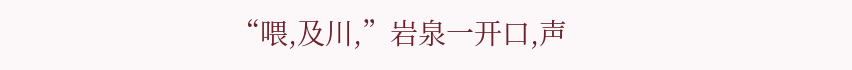“喂,及川,”岩泉一开口,声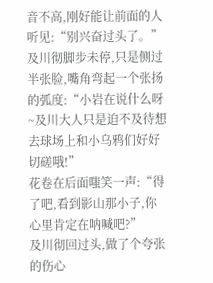音不高,刚好能让前面的人听见:“别兴奋过头了。”
及川彻脚步未停,只是侧过半张脸,嘴角弯起一个张扬的弧度:“小岩在说什么呀~及川大人只是迫不及待想去球场上和小乌鸦们好好切磋哦!”
花卷在后面嗤笑一声:“得了吧,看到影山那小子,你心里肯定在呐喊吧?”
及川彻回过头,做了个夸张的伤心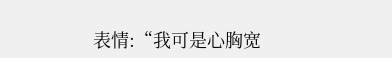表情:“我可是心胸宽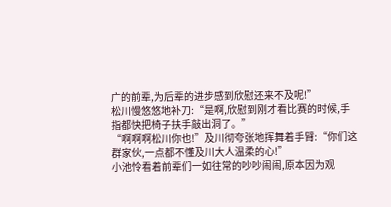广的前辈,为后辈的进步感到欣慰还来不及呢!”
松川慢悠悠地补刀:“是啊,欣慰到刚才看比赛的时候,手指都快把椅子扶手敲出洞了。”
“啊啊啊松川你也!”及川彻夸张地挥舞着手臂:“你们这群家伙,一点都不懂及川大人温柔的心!”
小池怜看着前辈们一如往常的吵吵闹闹,原本因为观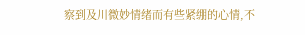察到及川微妙情绪而有些紧绷的心情,不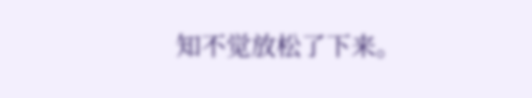知不觉放松了下来。